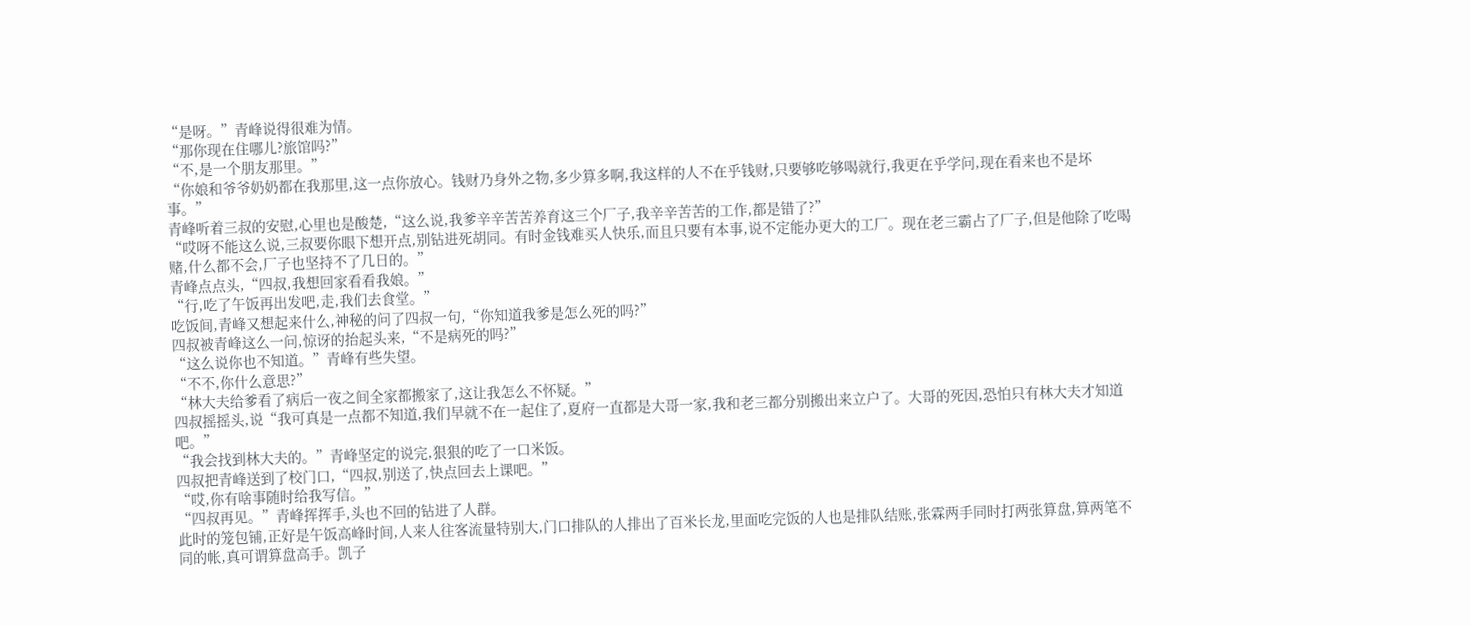“是呀。”青峰说得很难为情。
“那你现在住哪儿?旅馆吗?”
“不,是一个朋友那里。”
“你娘和爷爷奶奶都在我那里,这一点你放心。钱财乃身外之物,多少算多啊,我这样的人不在乎钱财,只要够吃够喝就行,我更在乎学问,现在看来也不是坏事。”
青峰听着三叔的安慰,心里也是酸楚,“这么说,我爹辛辛苦苦养育这三个厂子,我辛辛苦苦的工作,都是错了?”
“哎呀不能这么说,三叔要你眼下想开点,别钻进死胡同。有时金钱难买人快乐,而且只要有本事,说不定能办更大的工厂。现在老三霸占了厂子,但是他除了吃喝赌,什么都不会,厂子也坚持不了几日的。”
青峰点点头,“四叔,我想回家看看我娘。”
“行,吃了午饭再出发吧,走,我们去食堂。”
吃饭间,青峰又想起来什么,神秘的问了四叔一句,“你知道我爹是怎么死的吗?”
四叔被青峰这么一问,惊讶的抬起头来,“不是病死的吗?”
“这么说你也不知道。”青峰有些失望。
“不不,你什么意思?”
“林大夫给爹看了病后一夜之间全家都搬家了,这让我怎么不怀疑。”
四叔摇摇头,说“我可真是一点都不知道,我们早就不在一起住了,夏府一直都是大哥一家,我和老三都分别搬出来立户了。大哥的死因,恐怕只有林大夫才知道吧。”
“我会找到林大夫的。”青峰坚定的说完,狠狠的吃了一口米饭。
四叔把青峰送到了校门口,“四叔,别送了,快点回去上课吧。”
“哎,你有啥事随时给我写信。”
“四叔再见。”青峰挥挥手,头也不回的钻进了人群。
此时的笼包铺,正好是午饭高峰时间,人来人往客流量特别大,门口排队的人排出了百米长龙,里面吃完饭的人也是排队结账,张霖两手同时打两张算盘,算两笔不同的帐,真可谓算盘高手。凯子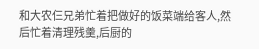和大农仨兄弟忙着把做好的饭菜端给客人,然后忙着清理残羹,后厨的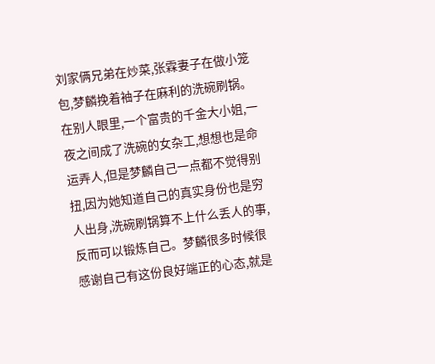刘家俩兄弟在炒菜,张霖妻子在做小笼包,梦麟挽着袖子在麻利的洗碗刷锅。在别人眼里,一个富贵的千金大小姐,一夜之间成了洗碗的女杂工,想想也是命运弄人,但是梦麟自己一点都不觉得别扭,因为她知道自己的真实身份也是穷人出身,洗碗刷锅算不上什么丢人的事,反而可以锻炼自己。梦麟很多时候很感谢自己有这份良好端正的心态,就是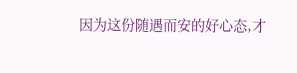因为这份随遇而安的好心态,才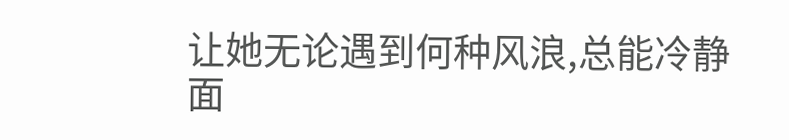让她无论遇到何种风浪,总能冷静面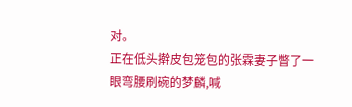对。
正在低头擀皮包笼包的张霖妻子瞥了一眼弯腰刷碗的梦麟,喊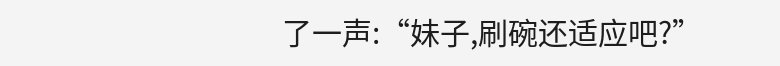了一声:“妹子,刷碗还适应吧?”